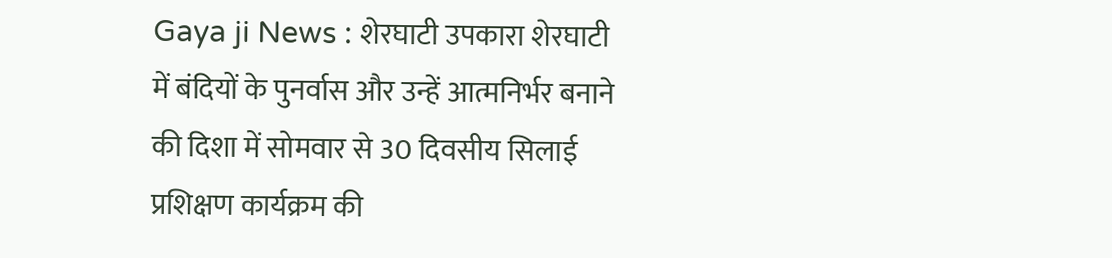Gaya ji News : शेरघाटी उपकारा शेरघाटी में बंदियों के पुनर्वास और उन्हें आत्मनिर्भर बनाने की दिशा में सोमवार से 30 दिवसीय सिलाई प्रशिक्षण कार्यक्रम की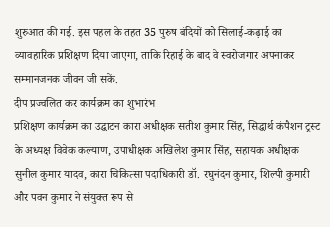शुरुआत की गई. इस पहल के तहत 35 पुरुष बंदियों को सिलाई-कढ़ाई का व्यावहारिक प्रशिक्षण दिया जाएगा, ताकि रिहाई के बाद वे स्वरोजगार अपनाकर सम्मानजनक जीवन जी सकें.
दीप प्रज्वलित कर कार्यक्रम का शुभारंभ
प्रशिक्षण कार्यक्रम का उद्घाटन कारा अधीक्षक सतीश कुमार सिंह, सिद्धार्थ कंपैशन ट्रस्ट के अध्यक्ष विवेक कल्याण, उपाधीक्षक अखिलेश कुमार सिंह, सहायक अधीक्षक सुनील कुमार यादव, कारा चिकित्सा पदाधिकारी डॉ. रघुनंदन कुमार, शिल्पी कुमारी और पवन कुमार ने संयुक्त रूप से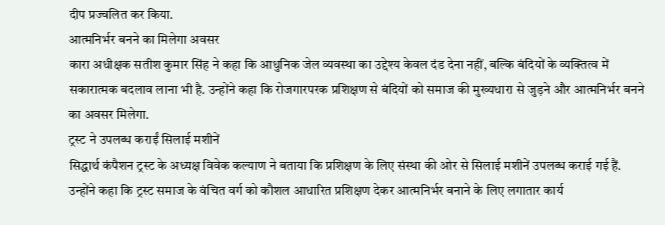दीप प्रज्वलित कर किया.
आत्मनिर्भर बनने का मिलेगा अवसर
कारा अधीक्षक सतीश कुमार सिंह ने कहा कि आधुनिक जेल व्यवस्था का उद्देश्य केवल दंड देना नहीं, बल्कि बंदियों के व्यक्तित्व में सकारात्मक बदलाव लाना भी है. उन्होंने कहा कि रोजगारपरक प्रशिक्षण से बंदियों को समाज की मुख्यधारा से जुड़ने और आत्मनिर्भर बनने का अवसर मिलेगा.
ट्रस्ट ने उपलब्ध कराईं सिलाई मशीनें
सिद्धार्थ कंपैशन ट्रस्ट के अध्यक्ष विवेक कल्याण ने बताया कि प्रशिक्षण के लिए संस्था की ओर से सिलाई मशीनें उपलब्ध कराई गई हैं. उन्होंने कहा कि ट्रस्ट समाज के वंचित वर्ग को कौशल आधारित प्रशिक्षण देकर आत्मनिर्भर बनाने के लिए लगातार कार्य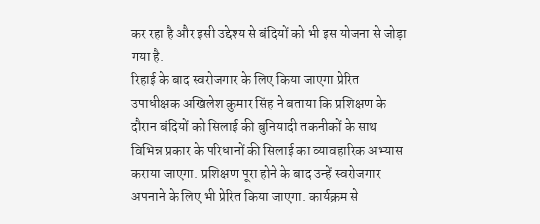कर रहा है और इसी उद्देश्य से बंदियों को भी इस योजना से जोड़ा गया है.
रिहाई के बाद स्वरोजगार के लिए किया जाएगा प्रेरित
उपाधीक्षक अखिलेश कुमार सिंह ने बताया कि प्रशिक्षण के दौरान बंदियों को सिलाई की बुनियादी तकनीकों के साथ विभिन्न प्रकार के परिधानों की सिलाई का व्यावहारिक अभ्यास कराया जाएगा. प्रशिक्षण पूरा होने के बाद उन्हें स्वरोजगार अपनाने के लिए भी प्रेरित किया जाएगा. कार्यक्रम से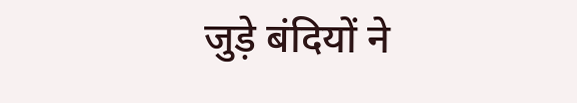जुड़े बंदियों ने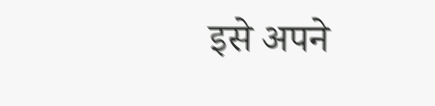इसे अपने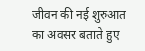जीवन की नई शुरुआत का अवसर बताते हुए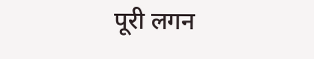पूरी लगन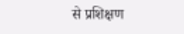से प्रशिक्षण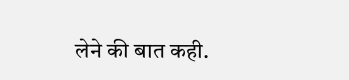लेने की बात कही.